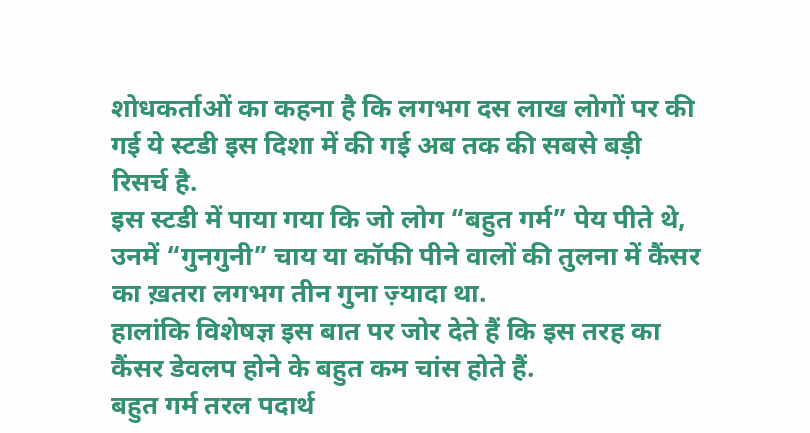शोधकर्ताओं का कहना है कि लगभग दस लाख लोगों पर की गई ये स्टडी इस दिशा में की गई अब तक की सबसे बड़ी रिसर्च है.
इस स्टडी में पाया गया कि जो लोग “बहुत गर्म” पेय पीते थे, उनमें “गुनगुनी” चाय या कॉफी पीने वालों की तुलना में कैंसर का ख़तरा लगभग तीन गुना ज़्यादा था.
हालांकि विशेषज्ञ इस बात पर जोर देते हैं कि इस तरह का कैंसर डेवलप होने के बहुत कम चांस होते हैं.
बहुत गर्म तरल पदार्थ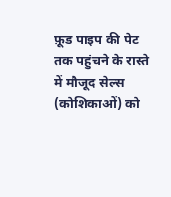फ़ूड पाइप की पेट तक पहुंचने के रास्ते में मौजूद सेल्स (कोशिकाओं) को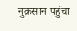नुक़सान पहुंचा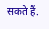सकते हैं.